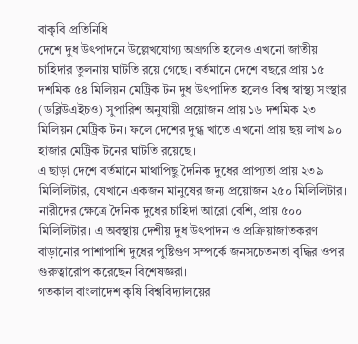বাকৃবি প্রতিনিধি
দেশে দুধ উৎপাদনে উল্লেখযোগ্য অগ্রগতি হলেও এখনো জাতীয় চাহিদার তুলনায় ঘাটতি রয়ে গেছে। বর্তমানে দেশে বছরে প্রায় ১৫ দশমিক ৫৪ মিলিয়ন মেট্রিক টন দুধ উৎপাদিত হলেও বিশ্ব স্বাস্থ্য সংস্থার (ডব্লিউএইচও) সুপারিশ অনুযায়ী প্রয়োজন প্রায় ১৬ দশমিক ২৩ মিলিয়ন মেট্রিক টন। ফলে দেশের দুগ্ধ খাতে এখনো প্রায় ছয় লাখ ৯০ হাজার মেট্রিক টনের ঘাটতি রয়েছে।
এ ছাড়া দেশে বর্তমানে মাথাপিছু দৈনিক দুধের প্রাপ্যতা প্রায় ২৩৯ মিলিলিটার, যেখানে একজন মানুষের জন্য প্রয়োজন ২৫০ মিলিলিটার। নারীদের ক্ষেত্রে দৈনিক দুধের চাহিদা আরো বেশি, প্রায় ৫০০ মিলিলিটার। এ অবস্থায় দেশীয় দুধ উৎপাদন ও প্রক্রিয়াজাতকরণ বাড়ানোর পাশাপাশি দুধের পুষ্টিগুণ সম্পর্কে জনসচেতনতা বৃদ্ধির ওপর গুরুত্বারোপ করেছেন বিশেষজ্ঞরা।
গতকাল বাংলাদেশ কৃষি বিশ্ববিদ্যালয়ের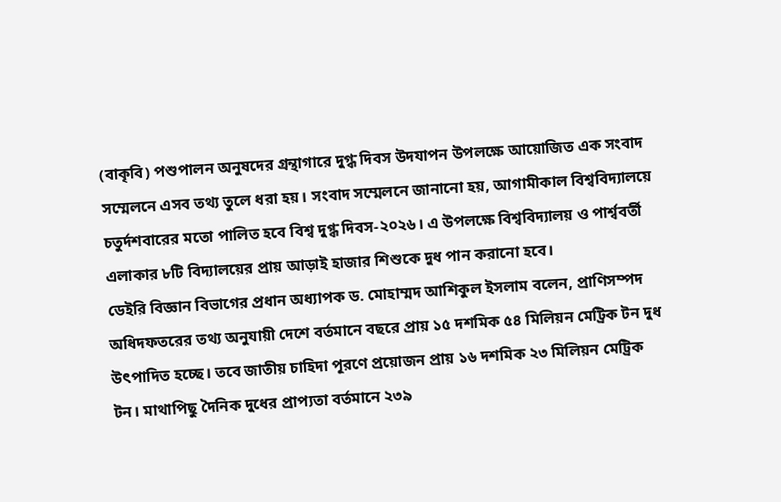(বাকৃবি) পশুপালন অনুষদের গ্রন্থাগারে দুগ্ধ দিবস উদযাপন উপলক্ষে আয়োজিত এক সংবাদ সম্মেলনে এসব তথ্য তুলে ধরা হয়। সংবাদ সম্মেলনে জানানো হয়, আগামীকাল বিশ্ববিদ্যালয়ে চতুর্দশবারের মতো পালিত হবে বিশ্ব দুগ্ধ দিবস-২০২৬। এ উপলক্ষে বিশ্ববিদ্যালয় ও পার্শ্ববর্তী এলাকার ৮টি বিদ্যালয়ের প্রায় আড়াই হাজার শিশুকে দুধ পান করানো হবে।
ডেইরি বিজ্ঞান বিভাগের প্রধান অধ্যাপক ড. মোহাম্মদ আশিকুল ইসলাম বলেন, প্রাণিসম্পদ অধিদফতরের তথ্য অনুযায়ী দেশে বর্তমানে বছরে প্রায় ১৫ দশমিক ৫৪ মিলিয়ন মেট্রিক টন দুধ উৎপাদিত হচ্ছে। তবে জাতীয় চাহিদা পূরণে প্রয়োজন প্রায় ১৬ দশমিক ২৩ মিলিয়ন মেট্রিক টন। মাথাপিছু দৈনিক দুধের প্রাপ্যতা বর্তমানে ২৩৯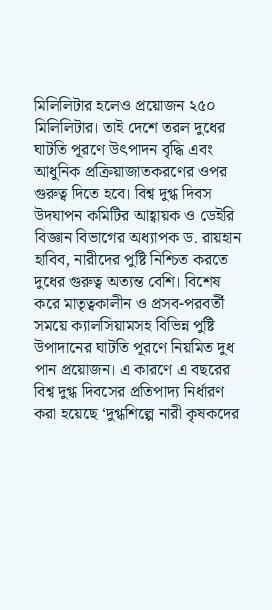মিলিলিটার হলেও প্রয়োজন ২৫০ মিলিলিটার। তাই দেশে তরল দুধের ঘাটতি পূরণে উৎপাদন বৃদ্ধি এবং আধুনিক প্রক্রিয়াজাতকরণের ওপর গুরুত্ব দিতে হবে। বিশ্ব দুগ্ধ দিবস উদযাপন কমিটির আহ্বায়ক ও ডেইরি বিজ্ঞান বিভাগের অধ্যাপক ড. রায়হান হাবিব, নারীদের পুষ্টি নিশ্চিত করতে দুধের গুরুত্ব অত্যন্ত বেশি। বিশেষ করে মাতৃত্বকালীন ও প্রসব-পরবর্তী সময়ে ক্যালসিয়ামসহ বিভিন্ন পুষ্টি উপাদানের ঘাটতি পূরণে নিয়মিত দুধ পান প্রয়োজন। এ কারণে এ বছরের বিশ্ব দুগ্ধ দিবসের প্রতিপাদ্য নির্ধারণ করা হয়েছে ‘দুগ্ধশিল্পে নারী কৃষকদের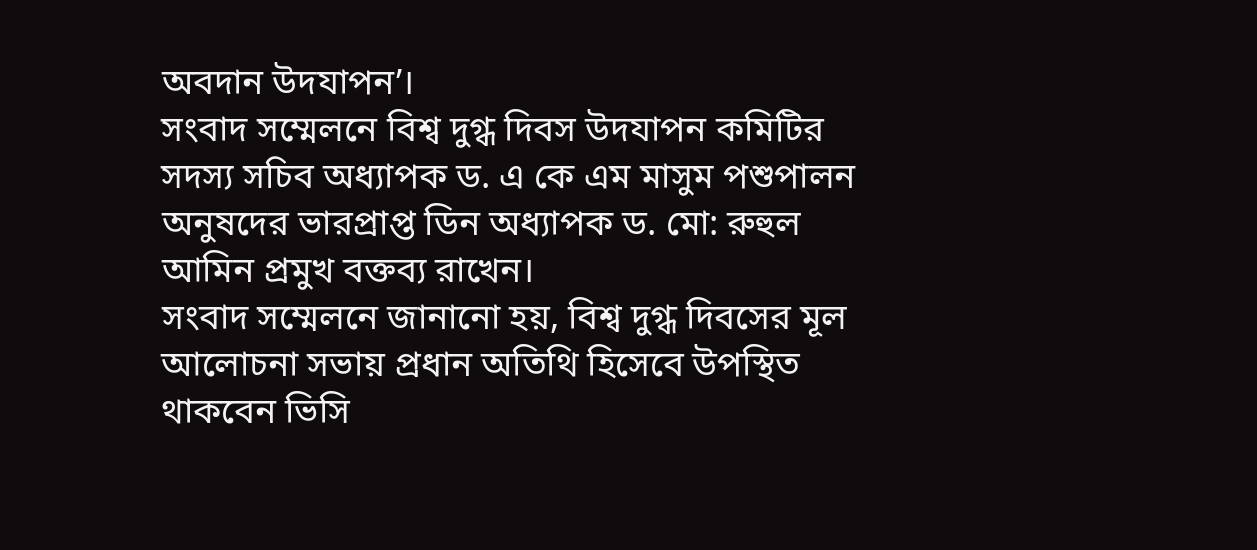অবদান উদযাপন’।
সংবাদ সম্মেলনে বিশ্ব দুগ্ধ দিবস উদযাপন কমিটির সদস্য সচিব অধ্যাপক ড. এ কে এম মাসুম পশুপালন অনুষদের ভারপ্রাপ্ত ডিন অধ্যাপক ড. মো: রুহুল আমিন প্রমুখ বক্তব্য রাখেন।
সংবাদ সম্মেলনে জানানো হয়, বিশ্ব দুগ্ধ দিবসের মূল আলোচনা সভায় প্রধান অতিথি হিসেবে উপস্থিত থাকবেন ভিসি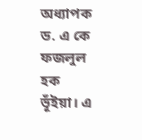অধ্যাপক ড. এ কে ফজলুল হক ভূঁইয়া। এ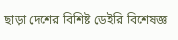ছাড়া দেশের বিশিষ্ট ডেইরি বিশেষজ্ঞ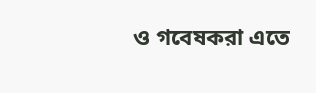ও গবেষকরা এতে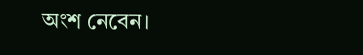অংশ নেবেন।